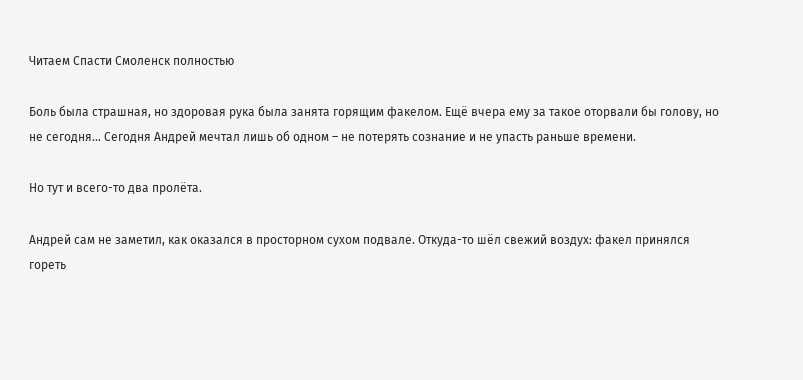Читаем Спасти Смоленск полностью

Боль была страшная, но здоровая рука была занята горящим факелом. Ещё вчера ему за такое оторвали бы голову, но не сегодня… Сегодня Андрей мечтал лишь об одном – не потерять сознание и не упасть раньше времени.

Но тут и всего-то два пролёта.

Андрей сам не заметил, как оказался в просторном сухом подвале. Откуда-то шёл свежий воздух: факел принялся гореть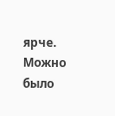ярче. Можно было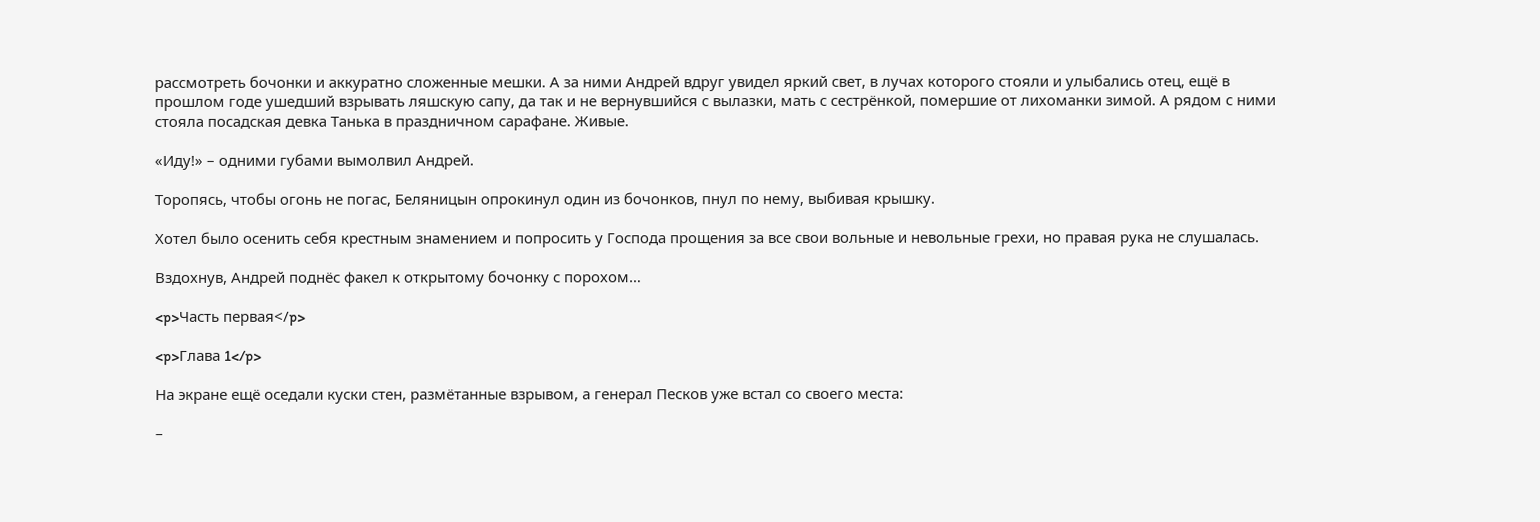рассмотреть бочонки и аккуратно сложенные мешки. А за ними Андрей вдруг увидел яркий свет, в лучах которого стояли и улыбались отец, ещё в прошлом годе ушедший взрывать ляшскую сапу, да так и не вернувшийся с вылазки, мать с сестрёнкой, помершие от лихоманки зимой. А рядом с ними стояла посадская девка Танька в праздничном сарафане. Живые.

«Иду!» – одними губами вымолвил Андрей.

Торопясь, чтобы огонь не погас, Беляницын опрокинул один из бочонков, пнул по нему, выбивая крышку.

Хотел было осенить себя крестным знамением и попросить у Господа прощения за все свои вольные и невольные грехи, но правая рука не слушалась.

Вздохнув, Андрей поднёс факел к открытому бочонку с порохом…

<p>Часть первая</p>

<p>Глава 1</p>

На экране ещё оседали куски стен, размётанные взрывом, а генерал Песков уже встал со своего места:

–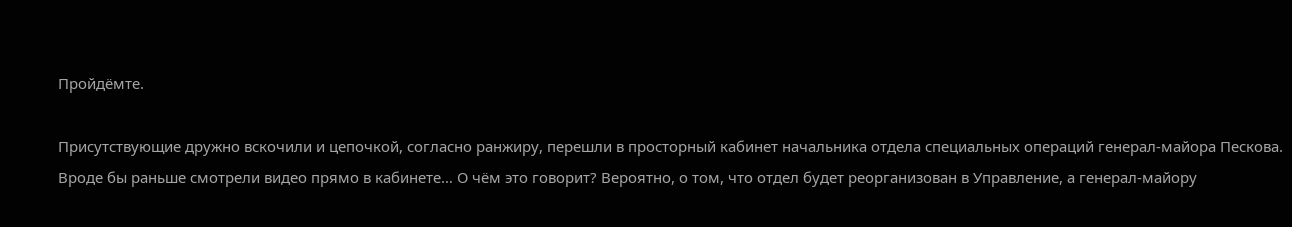Пройдёмте.

Присутствующие дружно вскочили и цепочкой, согласно ранжиру, перешли в просторный кабинет начальника отдела специальных операций генерал-майора Пескова. Вроде бы раньше смотрели видео прямо в кабинете… О чём это говорит? Вероятно, о том, что отдел будет реорганизован в Управление, а генерал-майору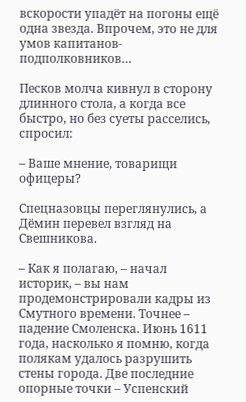вскорости упадёт на погоны ещё одна звезда. Впрочем, это не для умов капитанов-подполковников…

Песков молча кивнул в сторону длинного стола, а когда все быстро, но без суеты расселись, спросил:

– Ваше мнение, товарищи офицеры?

Спецназовцы переглянулись, а Дёмин перевел взгляд на Свешникова.

– Как я полагаю, – начал историк, – вы нам продемонстрировали кадры из Смутного времени. Точнее – падение Смоленска. Июнь 1611 года, насколько я помню, когда полякам удалось разрушить стены города. Две последние опорные точки – Успенский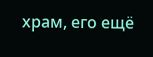храм, его ещё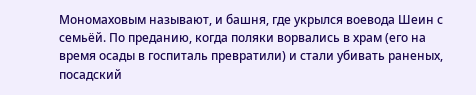Мономаховым называют, и башня, где укрылся воевода Шеин с семьёй. По преданию, когда поляки ворвались в храм (его на время осады в госпиталь превратили) и стали убивать раненых, посадский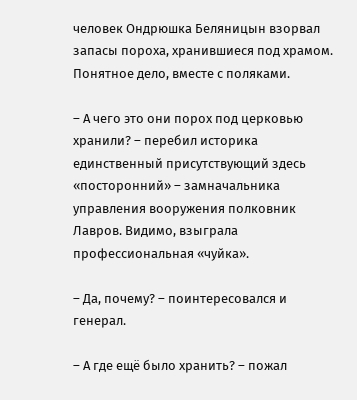человек Ондрюшка Беляницын взорвал запасы пороха, хранившиеся под храмом. Понятное дело, вместе с поляками.

– А чего это они порох под церковью хранили? – перебил историка единственный присутствующий здесь «посторонний» – замначальника управления вооружения полковник Лавров. Видимо, взыграла профессиональная «чуйка».

– Да, почему? – поинтересовался и генерал.

– А где ещё было хранить? – пожал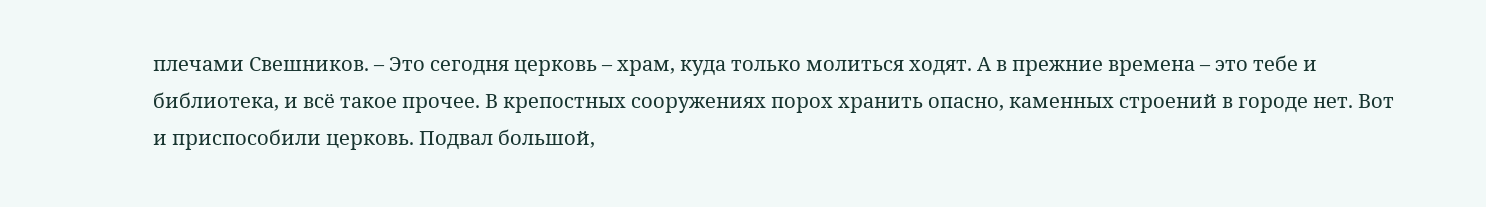плечами Свешников. – Это сегодня церковь – храм, куда только молиться ходят. А в прежние времена – это тебе и библиотека, и всё такое прочее. В крепостных сооружениях порох хранить опасно, каменных строений в городе нет. Вот и приспособили церковь. Подвал большой,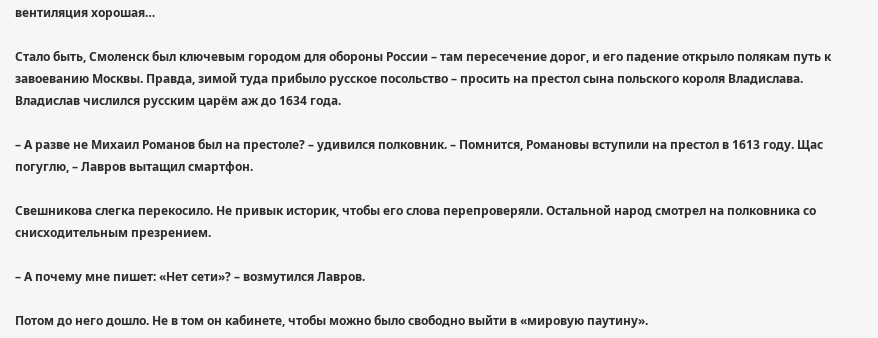вентиляция хорошая…

Стало быть, Смоленск был ключевым городом для обороны России – там пересечение дорог, и его падение открыло полякам путь к завоеванию Москвы. Правда, зимой туда прибыло русское посольство – просить на престол сына польского короля Владислава. Владислав числился русским царём аж до 1634 года.

– А разве не Михаил Романов был на престоле? – удивился полковник. – Помнится, Романовы вступили на престол в 1613 году. Щас погуглю, – Лавров вытащил смартфон.

Свешникова слегка перекосило. Не привык историк, чтобы его слова перепроверяли. Остальной народ смотрел на полковника со снисходительным презрением.

– А почему мне пишет: «Нет сети»? – возмутился Лавров.

Потом до него дошло. Не в том он кабинете, чтобы можно было свободно выйти в «мировую паутину».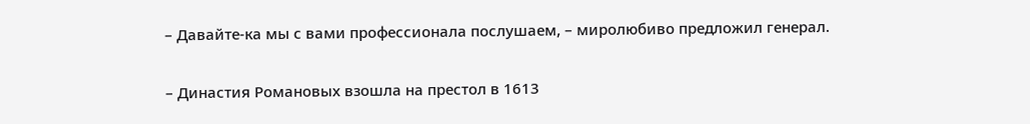– Давайте-ка мы с вами профессионала послушаем, – миролюбиво предложил генерал.

– Династия Романовых взошла на престол в 1613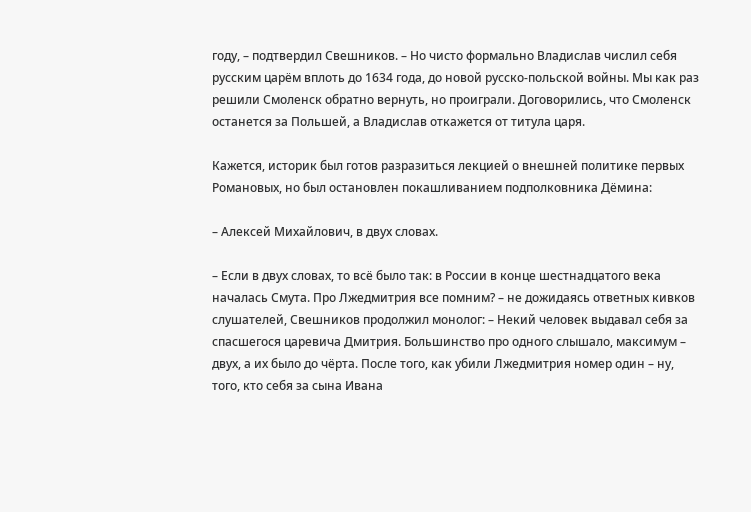году, – подтвердил Свешников. – Но чисто формально Владислав числил себя русским царём вплоть до 1634 года, до новой русско-польской войны. Мы как раз решили Смоленск обратно вернуть, но проиграли. Договорились, что Смоленск останется за Польшей, а Владислав откажется от титула царя.

Кажется, историк был готов разразиться лекцией о внешней политике первых Романовых, но был остановлен покашливанием подполковника Дёмина:

– Алексей Михайлович, в двух словах.

– Если в двух словах, то всё было так: в России в конце шестнадцатого века началась Смута. Про Лжедмитрия все помним? – не дожидаясь ответных кивков слушателей, Свешников продолжил монолог: – Некий человек выдавал себя за спасшегося царевича Дмитрия. Большинство про одного слышало, максимум – двух, а их было до чёрта. После того, как убили Лжедмитрия номер один – ну, того, кто себя за сына Ивана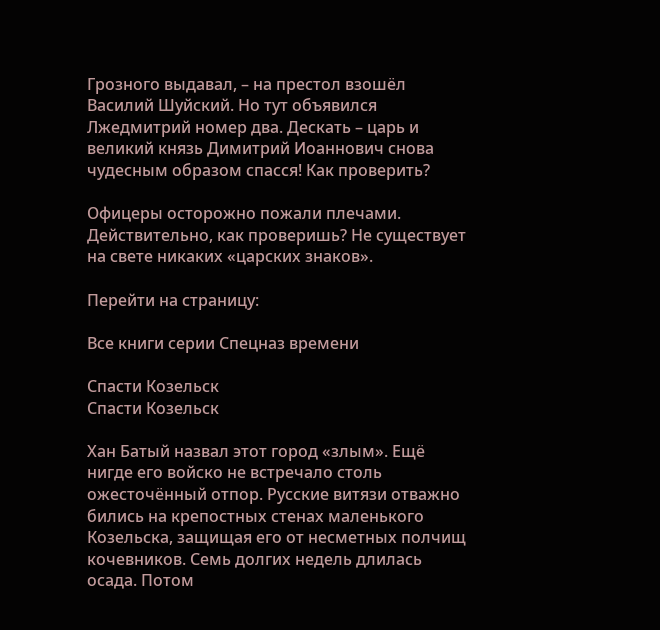Грозного выдавал, – на престол взошёл Василий Шуйский. Но тут объявился Лжедмитрий номер два. Дескать – царь и великий князь Димитрий Иоаннович снова чудесным образом спасся! Как проверить?

Офицеры осторожно пожали плечами. Действительно, как проверишь? Не существует на свете никаких «царских знаков».

Перейти на страницу:

Все книги серии Спецназ времени

Спасти Козельск
Спасти Козельск

Хан Батый назвал этот город «злым». Ещё нигде его войско не встречало столь ожесточённый отпор. Русские витязи отважно бились на крепостных стенах маленького Козельска, защищая его от несметных полчищ кочевников. Семь долгих недель длилась осада. Потом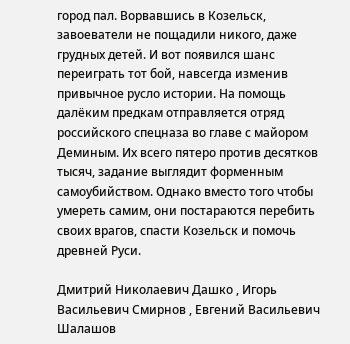город пал. Ворвавшись в Козельск, завоеватели не пощадили никого, даже грудных детей. И вот появился шанс переиграть тот бой, навсегда изменив привычное русло истории. На помощь далёким предкам отправляется отряд российского спецназа во главе с майором Деминым. Их всего пятеро против десятков тысяч, задание выглядит форменным самоубийством. Однако вместо того чтобы умереть самим, они постараются перебить своих врагов, спасти Козельск и помочь древней Руси.

Дмитрий Николаевич Дашко , Игорь Васильевич Смирнов , Евгений Васильевич Шалашов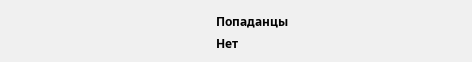Попаданцы
Нет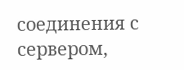соединения с сервером,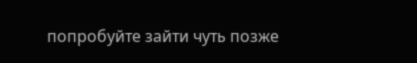попробуйте зайти чуть позже